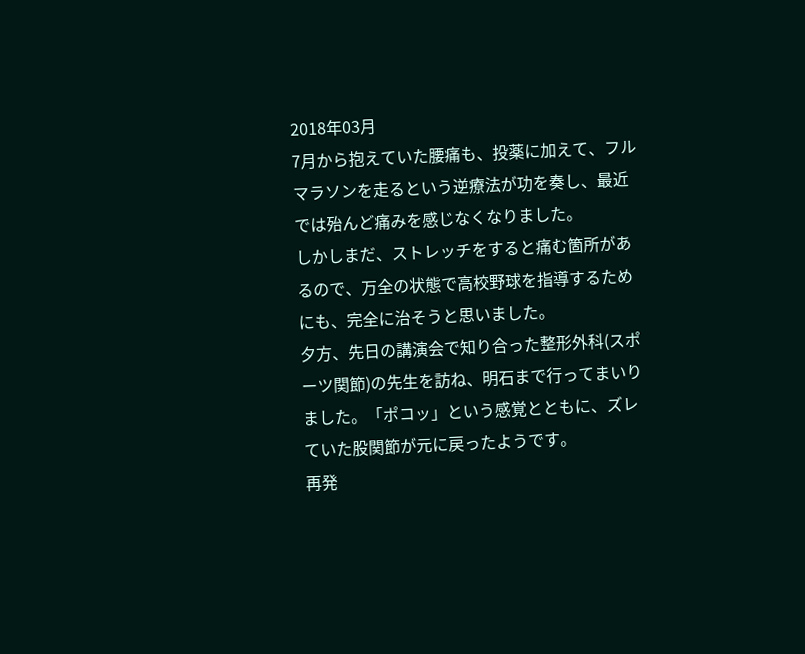2018年03月
7月から抱えていた腰痛も、投薬に加えて、フルマラソンを走るという逆療法が功を奏し、最近では殆んど痛みを感じなくなりました。
しかしまだ、ストレッチをすると痛む箇所があるので、万全の状態で高校野球を指導するためにも、完全に治そうと思いました。
夕方、先日の講演会で知り合った整形外科(スポーツ関節)の先生を訪ね、明石まで行ってまいりました。「ポコッ」という感覚とともに、ズレていた股関節が元に戻ったようです。
再発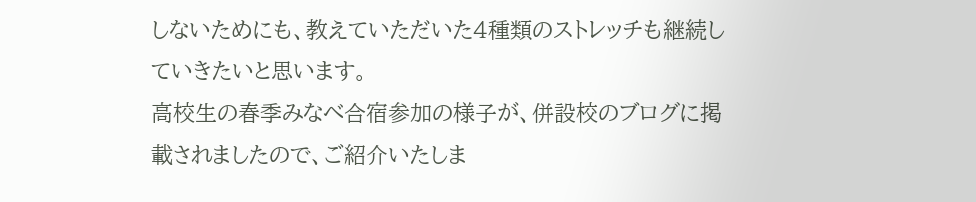しないためにも、教えていただいた4種類のストレッチも継続していきたいと思います。
高校生の春季みなべ合宿参加の様子が、併設校のブログに掲載されましたので、ご紹介いたしま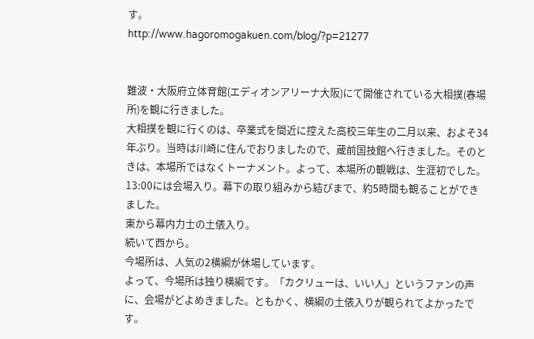す。
http://www.hagoromogakuen.com/blog/?p=21277


難波・大阪府立体育館(エディオンアリーナ大阪)にて開催されている大相撲(春場所)を観に行きました。
大相撲を観に行くのは、卒業式を間近に控えた高校三年生の二月以来、およそ34年ぶり。当時は川崎に住んでおりましたので、蔵前国技館へ行きました。そのときは、本場所ではなくトーナメント。よって、本場所の観戦は、生涯初でした。
13:00には会場入り。幕下の取り組みから結びまで、約5時間も観ることができました。
東から幕内力士の土俵入り。
続いて西から。
今場所は、人気の2横綱が休場しています。
よって、今場所は独り横綱です。「カクリューは、いい人」というファンの声に、会場がどよめきました。ともかく、横綱の土俵入りが観られてよかったです。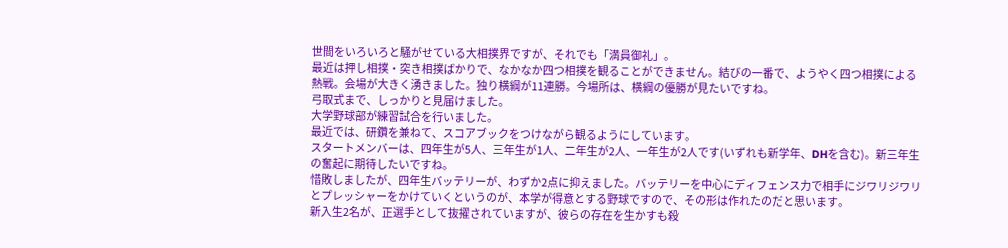世間をいろいろと騒がせている大相撲界ですが、それでも「満員御礼」。
最近は押し相撲・突き相撲ばかりで、なかなか四つ相撲を観ることができません。結びの一番で、ようやく四つ相撲による熱戦。会場が大きく湧きました。独り横綱が11連勝。今場所は、横綱の優勝が見たいですね。
弓取式まで、しっかりと見届けました。
大学野球部が練習試合を行いました。
最近では、研鑽を兼ねて、スコアブックをつけながら観るようにしています。
スタートメンバーは、四年生が5人、三年生が1人、二年生が2人、一年生が2人です(いずれも新学年、DHを含む)。新三年生の奮起に期待したいですね。
惜敗しましたが、四年生バッテリーが、わずか2点に抑えました。バッテリーを中心にディフェンス力で相手にジワリジワリとプレッシャーをかけていくというのが、本学が得意とする野球ですので、その形は作れたのだと思います。
新入生2名が、正選手として抜擢されていますが、彼らの存在を生かすも殺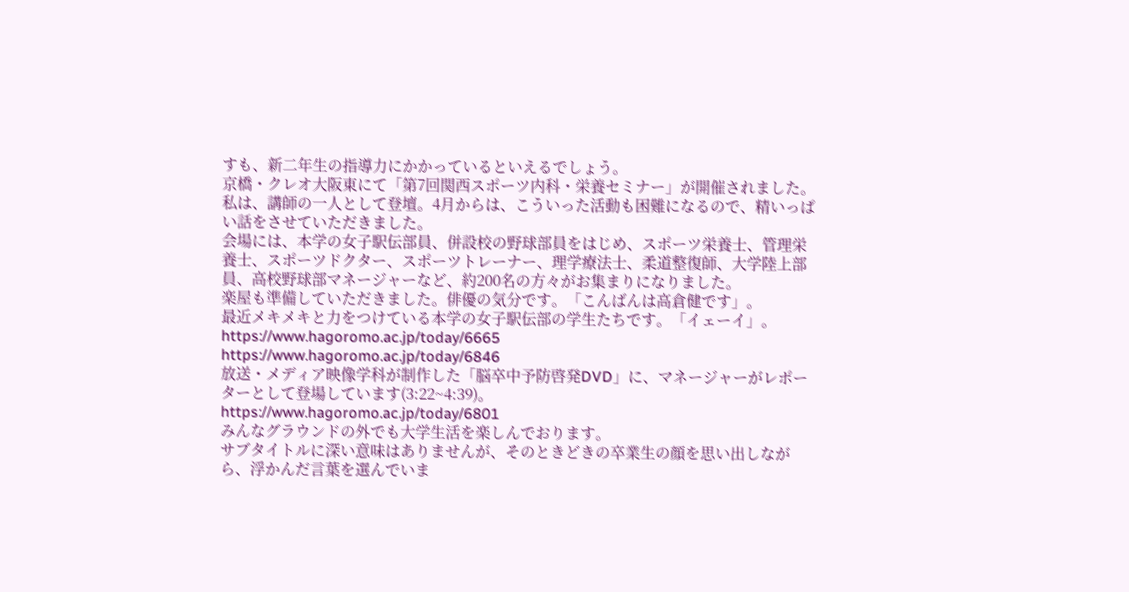すも、新二年生の指導力にかかっているといえるでしょう。
京橋・クレオ大阪東にて「第7回関西スポーツ内科・栄養セミナー」が開催されました。
私は、講師の一人として登壇。4月からは、こういった活動も困難になるので、精いっぱい話をさせていただきました。
会場には、本学の女子駅伝部員、併設校の野球部員をはじめ、スポーツ栄養士、管理栄養士、スポーツドクター、スポーツトレーナー、理学療法士、柔道整復師、大学陸上部員、高校野球部マネージャーなど、約200名の方々がお集まりになりました。
楽屋も準備していただきました。俳優の気分です。「こんばんは高倉健です」。
最近メキメキと力をつけている本学の女子駅伝部の学生たちです。「イェーイ」。
https://www.hagoromo.ac.jp/today/6665
https://www.hagoromo.ac.jp/today/6846
放送・メディア映像学科が制作した「脳卒中予防啓発DVD」に、マネージャーがレポーターとして登場しています(3:22~4:39)。
https://www.hagoromo.ac.jp/today/6801
みんなグラウンドの外でも大学生活を楽しんでおります。
サブタイトルに深い意味はありませんが、そのときどきの卒業生の顔を思い出しながら、浮かんだ言葉を選んでいま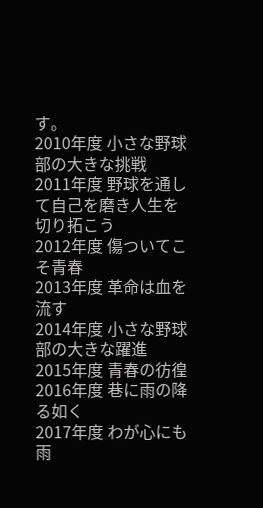す。
2010年度 小さな野球部の大きな挑戦
2011年度 野球を通して自己を磨き人生を切り拓こう
2012年度 傷ついてこそ青春
2013年度 革命は血を流す
2014年度 小さな野球部の大きな躍進
2015年度 青春の彷徨
2016年度 巷に雨の降る如く
2017年度 わが心にも雨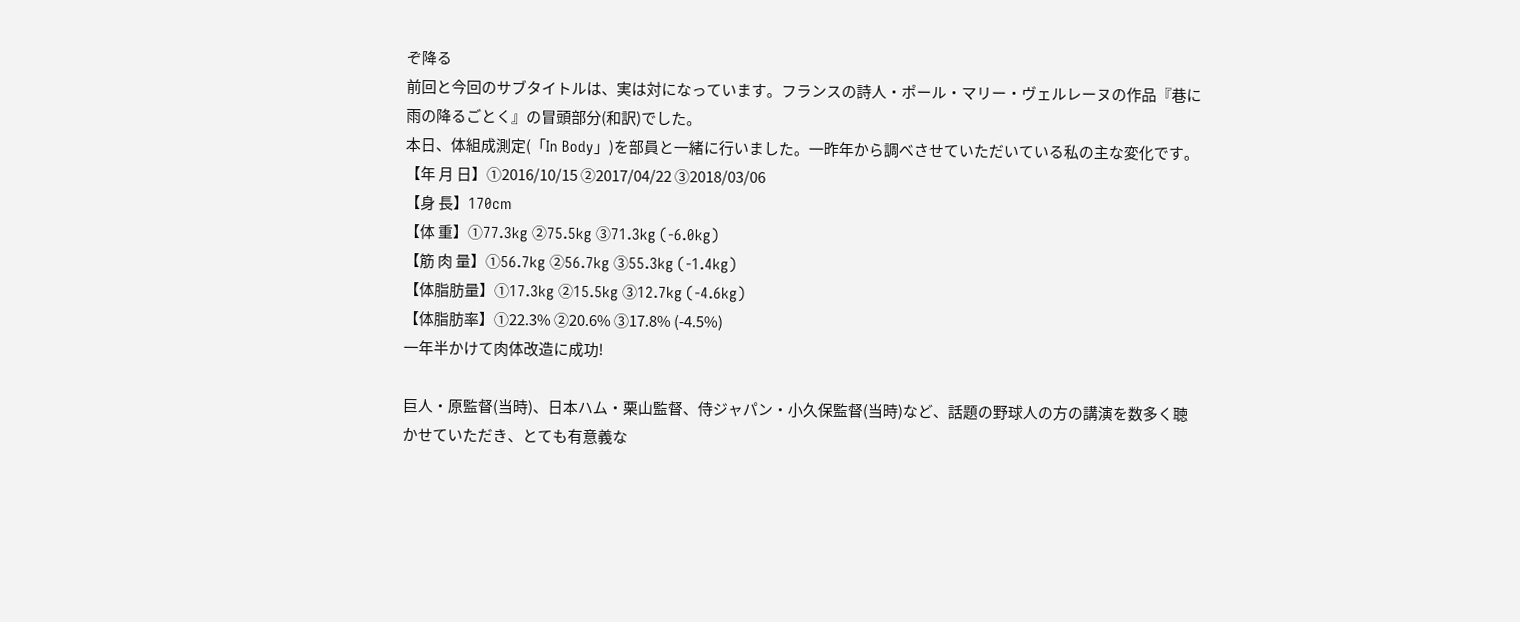ぞ降る
前回と今回のサブタイトルは、実は対になっています。フランスの詩人・ポール・マリー・ヴェルレーヌの作品『巷に雨の降るごとく』の冒頭部分(和訳)でした。
本日、体組成測定(「In Body」)を部員と一緒に行いました。一昨年から調べさせていただいている私の主な変化です。
【年 月 日】①2016/10/15 ②2017/04/22 ③2018/03/06
【身 長】170cm
【体 重】①77.3kg ②75.5kg ③71.3kg (-6.0kg)
【筋 肉 量】①56.7kg ②56.7kg ③55.3kg (-1.4kg)
【体脂肪量】①17.3kg ②15.5kg ③12.7kg (-4.6kg)
【体脂肪率】①22.3% ②20.6% ③17.8% (-4.5%)
一年半かけて肉体改造に成功!

巨人・原監督(当時)、日本ハム・栗山監督、侍ジャパン・小久保監督(当時)など、話題の野球人の方の講演を数多く聴かせていただき、とても有意義な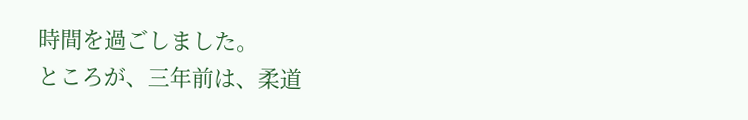時間を過ごしました。
ところが、三年前は、柔道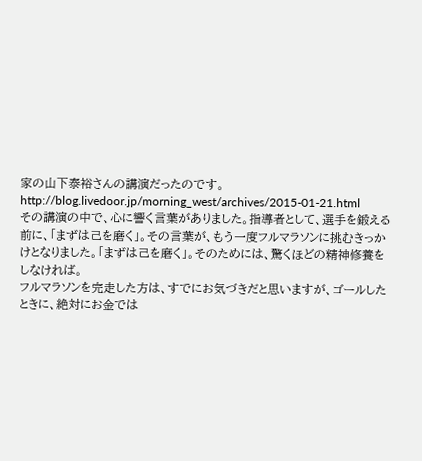家の山下泰裕さんの講演だったのです。
http://blog.livedoor.jp/morning_west/archives/2015-01-21.html
その講演の中で、心に響く言葉がありました。指導者として、選手を鍛える前に、「まずは己を磨く」。その言葉が、もう一度フルマラソンに挑むきっかけとなりました。「まずは己を磨く」。そのためには、驚くほどの精神修養をしなければ。
フルマラソンを完走した方は、すでにお気づきだと思いますが、ゴールしたときに、絶対にお金では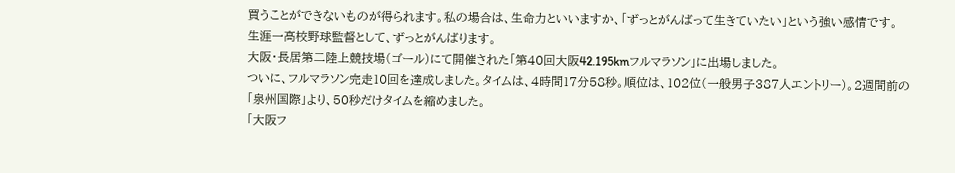買うことができないものが得られます。私の場合は、生命力といいますか、「ずっとがんばって生きていたい」という強い感情です。
生涯一高校野球監督として、ずっとがんばります。
大阪・長居第二陸上競技場(ゴール)にて開催された「第40回大阪42.195kmフルマラソン」に出場しました。
ついに、フルマラソン完走10回を達成しました。タイムは、4時間17分58秒。順位は、102位(一般男子387人エントリー)。2週間前の「泉州国際」より、50秒だけタイムを縮めました。
「大阪フ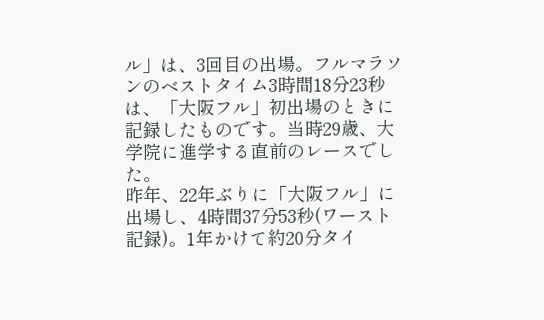ル」は、3回目の出場。フルマラソンのベストタイム3時間18分23秒は、「大阪フル」初出場のときに記録したものです。当時29歳、大学院に進学する直前のレースでした。
昨年、22年ぶりに「大阪フル」に出場し、4時間37分53秒(ワースト記録)。1年かけて約20分タイ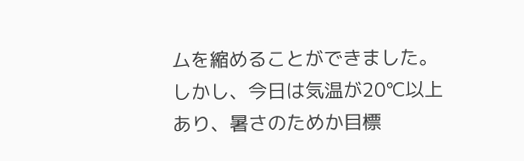ムを縮めることができました。しかし、今日は気温が20℃以上あり、暑さのためか目標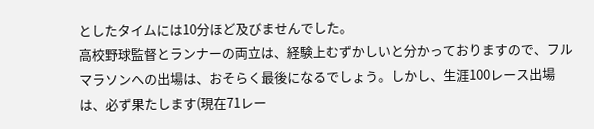としたタイムには10分ほど及びませんでした。
高校野球監督とランナーの両立は、経験上むずかしいと分かっておりますので、フルマラソンへの出場は、おそらく最後になるでしょう。しかし、生涯100レース出場は、必ず果たします(現在71レー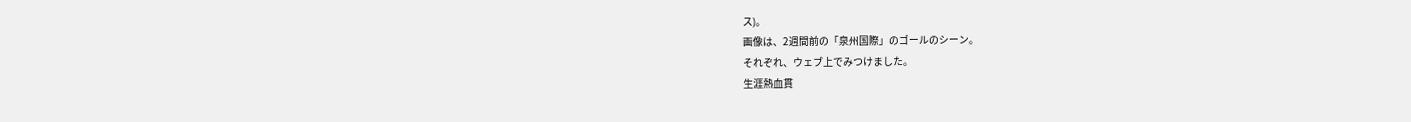ス)。
画像は、2週間前の「泉州国際」のゴールのシーン。
それぞれ、ウェブ上でみつけました。
生涯熱血貫